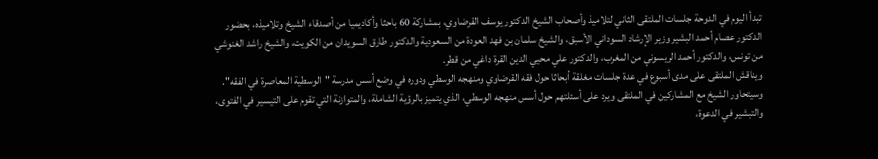تبدأ اليوم في الدوحة جلسات الملتقى الثاني لتلاميذ وأصحاب الشيخ الدكتور يوسف القرضاوي، بمشاركة 60 باحثا وأكاديميا من أصدقاء الشيخ وتلاميذه، بحضور الدكتور عصام أحمد البشير وزير الإرشاد السوداني الأسبق، والشيخ سلمان بن فهد العودة من السعودية والدكتور طارق السويدان من الكويت، والشيخ راشد الغنوشي من تونس، والدكتور أحمد الريسوني من المغرب، والدكتور علي محيي الدين القرة داغي من قطر.
ويناقش الملتقى على مدى أسبوع في عدة جلسات مغلقة أبحاثا حول فقه القرضاوي ومنهجه الوسطي ودوره في وضع أسس مدرسة "الوسطية المعاصرة في الفقه".
وسيتحاور الشيخ مع المشاركين في الملتقى ويرد على أسئلتهم حول أسس منهجه الوسطي، الذي يتميز بالرؤية الشاملة، والمتوازنة التي تقوم على التيسير في الفتوى، والتبشير في الدعوة،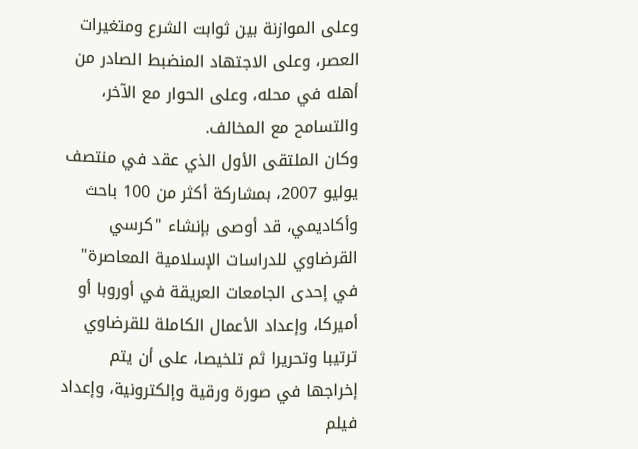وعلى الموازنة بين ثوابت الشرع ومتغيرات العصر، وعلى الاجتهاد المنضبط الصادر من أهله في محله، وعلى الحوار مع الآخر، والتسامح مع المخالف.
وكان الملتقى الأول الذي عقد في منتصف يوليو 2007، بمشاركة أكثر من 100 باحث وأكاديمي، قد أوصى بإنشاء "كرسي القرضاوي للدراسات الإسلامية المعاصرة" في إحدى الجامعات العريقة في أوروبا أو أميركا، وإعداد الأعمال الكاملة للقرضاوي ترتيبا وتحريرا ثم تلخيصا، على أن يتم إخراجها في صورة ورقية وإلكترونية، وإعداد فيلم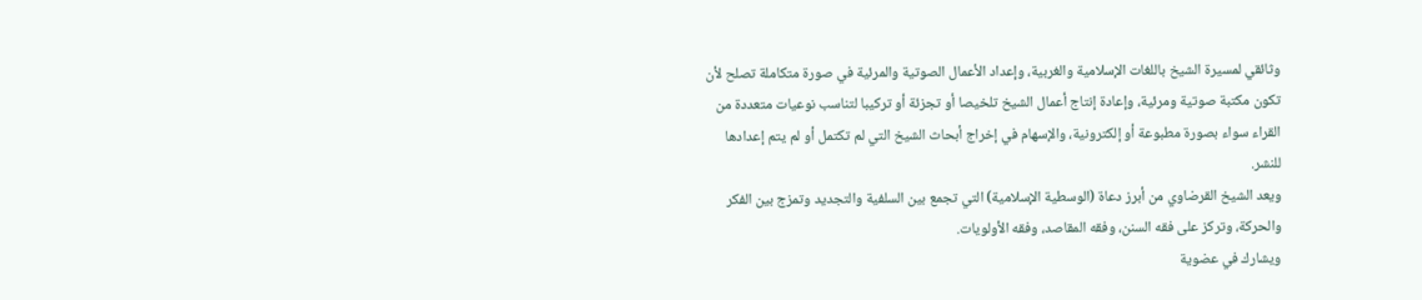وثائقي لمسيرة الشيخ باللغات الإسلامية والغربية، وإعداد الأعمال الصوتية والمرئية في صورة متكاملة تصلح لأن تكون مكتبة صوتية ومرئية، وإعادة إنتاج أعمال الشيخ تلخيصا أو تجزئة أو تركيبا لتناسب نوعيات متعددة من القراء سواء بصورة مطبوعة أو إلكترونية، والإسهام في إخراج أبحاث الشيخ التي لم تكتمل أو لم يتم إعدادها للنشر.
ويعد الشيخ القرضاوي من أبرز دعاة (الوسطية الإسلامية) التي تجمع بين السلفية والتجديد وتمزج بين الفكر والحركة، وتركز على فقه السنن، وفقه المقاصد، وفقه الأولويات.
ويشارك في عضوية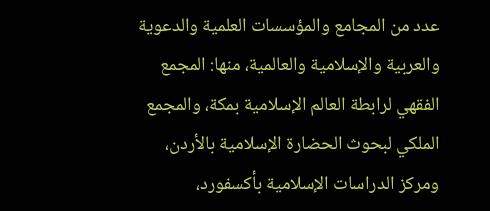عدد من المجامع والمؤسسات العلمية والدعوية والعربية والإسلامية والعالمية، منها: المجمع الفقهي لرابطة العالم الإسلامية بمكة، والمجمع الملكي لبحوث الحضارة الإسلامية بالأردن، ومركز الدراسات الإسلامية بأكسفورد،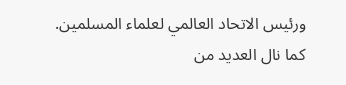ورئيس الاتحاد العالمي لعلماء المسلمين.
كما نال العديد من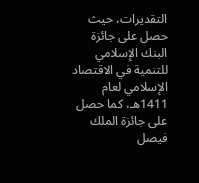التقديرات، حيث حصل على جائزة البنك الإسلامي للتنمية في الاقتصاد الإسلامي لعام 1411هـ، كما حصل على جائزة الملك فيصل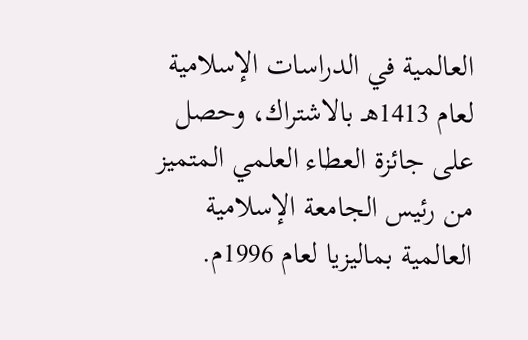العالمية في الدراسات الإسلامية لعام 1413هـ بالاشتراك، وحصل على جائزة العطاء العلمي المتميز من رئيس الجامعة الإسلامية العالمية بماليزيا لعام 1996م.